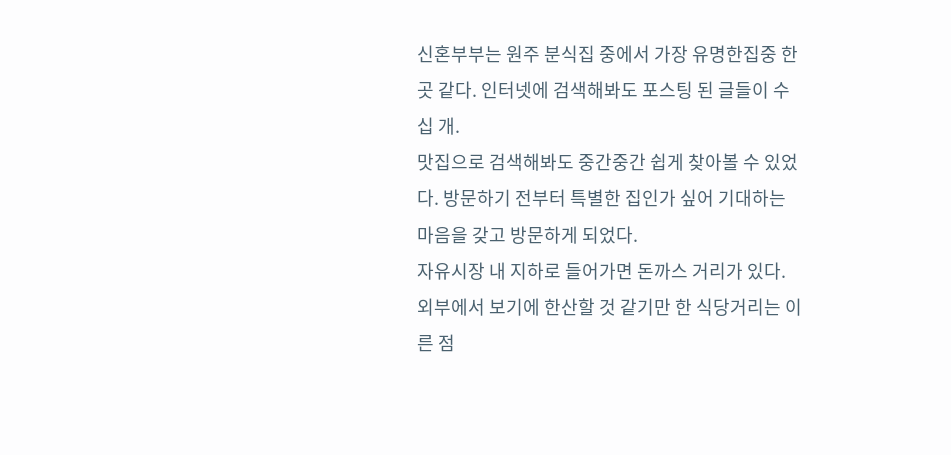신혼부부는 원주 분식집 중에서 가장 유명한집중 한 곳 같다. 인터넷에 검색해봐도 포스팅 된 글들이 수십 개.
맛집으로 검색해봐도 중간중간 쉽게 찾아볼 수 있었다. 방문하기 전부터 특별한 집인가 싶어 기대하는 마음을 갖고 방문하게 되었다.
자유시장 내 지하로 들어가면 돈까스 거리가 있다. 외부에서 보기에 한산할 것 같기만 한 식당거리는 이른 점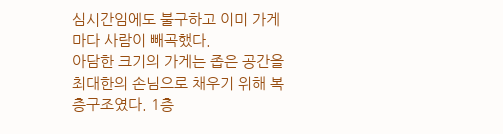심시간임에도 불구하고 이미 가게마다 사람이 빼곡했다.
아담한 크기의 가게는 좁은 공간을 최대한의 손님으로 채우기 위해 복층구조였다. 1층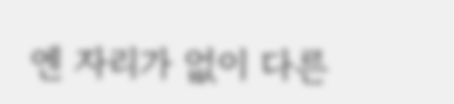엔 자리가 없이 다른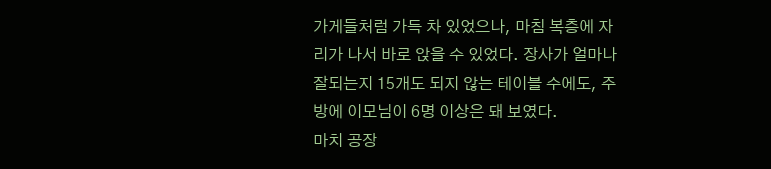가게들처럼 가득 차 있었으나, 마침 복층에 자리가 나서 바로 앉을 수 있었다. 장사가 얼마나 잘되는지 15개도 되지 않는 테이블 수에도, 주방에 이모님이 6명 이상은 돼 보였다.
마치 공장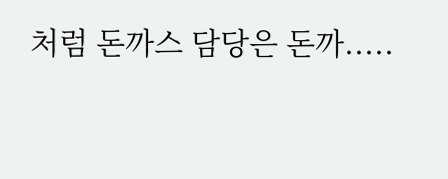처럼 돈까스 담당은 돈까.....